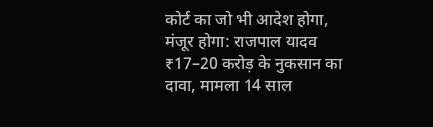कोर्ट का जो भी आदेश होगा, मंजूर होगा: राजपाल यादव
₹17–20 करोड़ के नुकसान का दावा, मामला 14 साल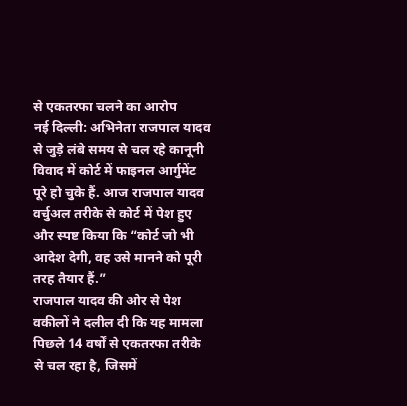से एकतरफा चलने का आरोप
नई दिल्ली: अभिनेता राजपाल यादव से जुड़े लंबे समय से चल रहे कानूनी विवाद में कोर्ट में फाइनल आर्गुमेंट पूरे हो चुके हैं. आज राजपाल यादव वर्चुअल तरीके से कोर्ट में पेश हुए और स्पष्ट किया कि “कोर्ट जो भी आदेश देगी, वह उसे मानने को पूरी तरह तैयार हैं.”
राजपाल यादव की ओर से पेश वकीलों ने दलील दी कि यह मामला पिछले 14 वर्षों से एकतरफा तरीके से चल रहा है, जिसमें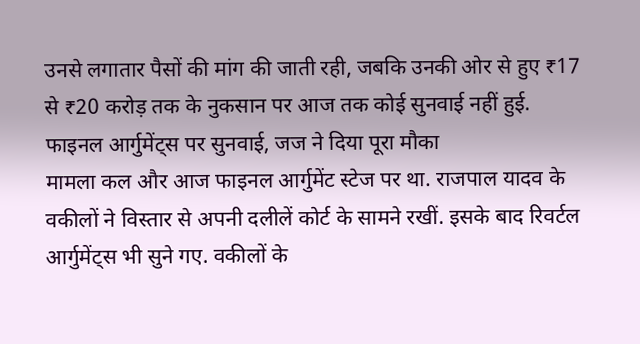उनसे लगातार पैसों की मांग की जाती रही, जबकि उनकी ओर से हुए ₹17 से ₹20 करोड़ तक के नुकसान पर आज तक कोई सुनवाई नहीं हुई.
फाइनल आर्गुमेंट्स पर सुनवाई, जज ने दिया पूरा मौका
मामला कल और आज फाइनल आर्गुमेंट स्टेज पर था. राजपाल यादव के वकीलों ने विस्तार से अपनी दलीलें कोर्ट के सामने रखीं. इसके बाद रिवर्टल आर्गुमेंट्स भी सुने गए. वकीलों के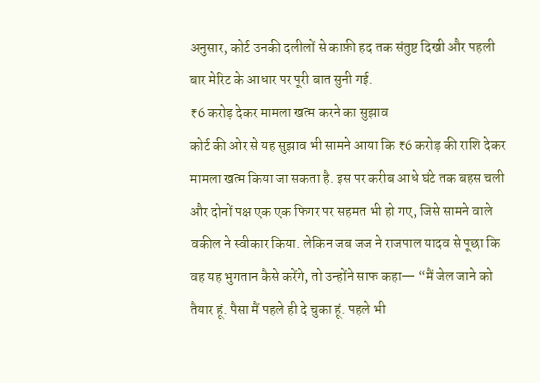अनुसार, कोर्ट उनकी दलीलों से काफ़ी हद तक संतुष्ट दिखी और पहली बार मेरिट के आधार पर पूरी बात सुनी गई.
₹6 करोड़ देकर मामला खत्म करने का सुझाव
कोर्ट की ओर से यह सुझाव भी सामने आया कि ₹6 करोड़ की राशि देकर मामला खत्म किया जा सकता है. इस पर करीब आधे घंटे तक बहस चली और दोनों पक्ष एक एक फिगर पर सहमत भी हो गए, जिसे सामने वाले वकील ने स्वीकार किया. लेकिन जब जज ने राजपाल यादव से पूछा कि वह यह भुगतान कैसे करेंगे, तो उन्होंने साफ कहा— “मैं जेल जाने को तैयार हूं. पैसा मैं पहले ही दे चुका हूं. पहले भी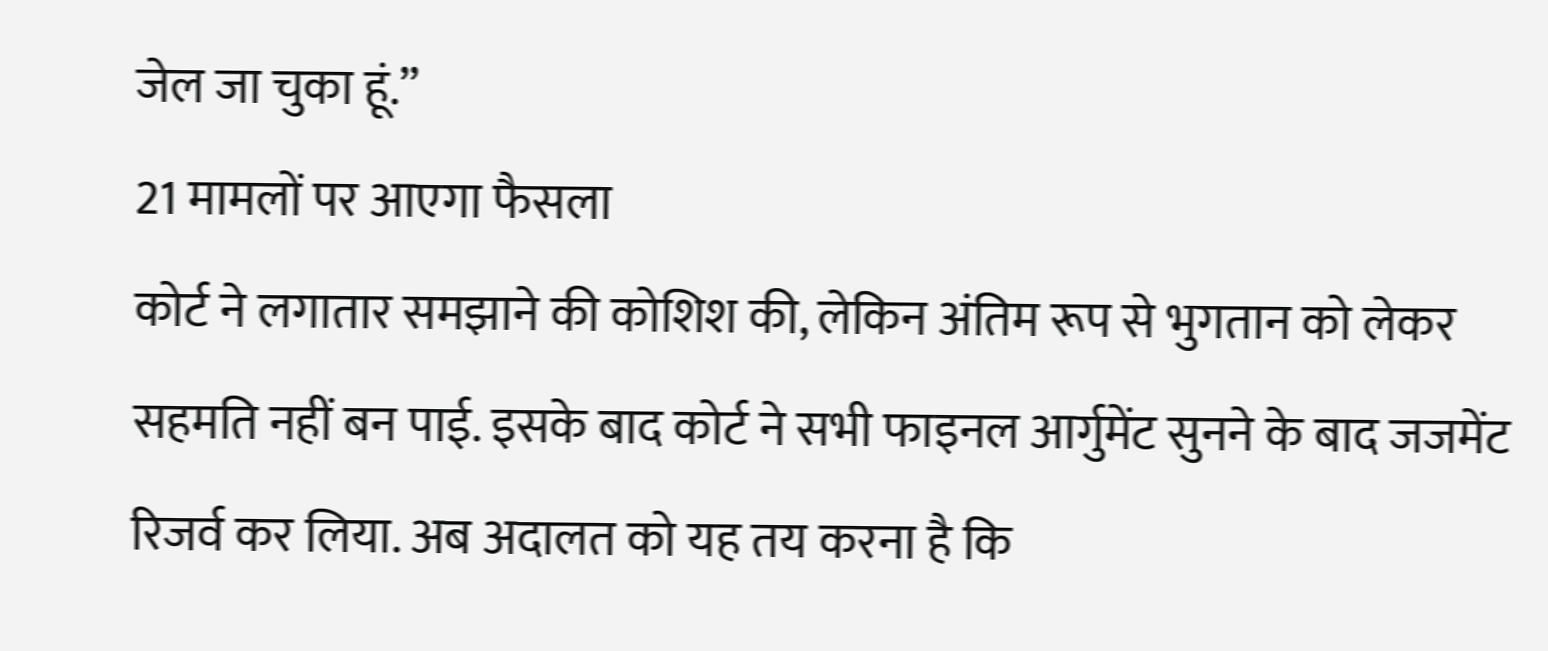जेल जा चुका हूं.”
21 मामलों पर आएगा फैसला
कोर्ट ने लगातार समझाने की कोशिश की, लेकिन अंतिम रूप से भुगतान को लेकर सहमति नहीं बन पाई. इसके बाद कोर्ट ने सभी फाइनल आर्गुमेंट सुनने के बाद जजमेंट रिजर्व कर लिया. अब अदालत को यह तय करना है कि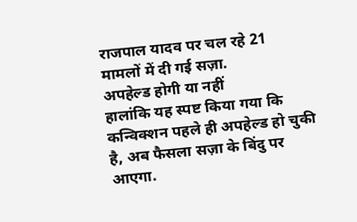राजपाल यादव पर चल रहे 21 मामलों में दी गई सज़ा.
अपहेल्ड होगी या नहीं
हालांकि यह स्पष्ट किया गया कि कन्विक्शन पहले ही अपहेल्ड हो चुकी है, अब फैसला सज़ा के बिंदु पर आएगा.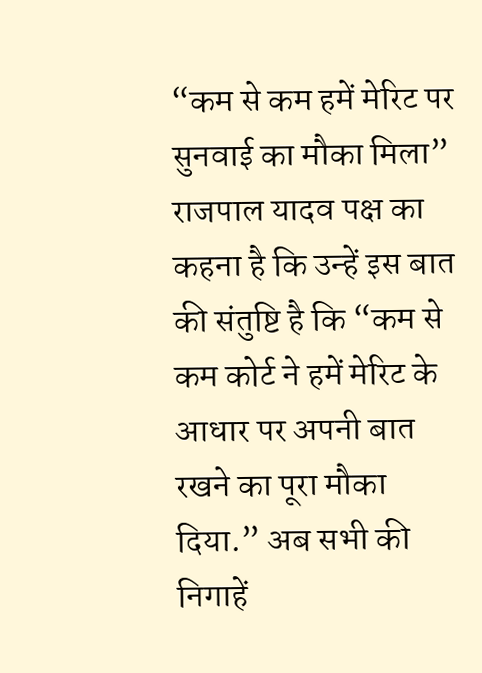“कम से कम हमें मेरिट पर सुनवाई का मौका मिला” राजपाल यादव पक्ष का कहना है कि उन्हें इस बात की संतुष्टि है कि “कम से कम कोर्ट ने हमें मेरिट के आधार पर अपनी बात रखने का पूरा मौका दिया.” अब सभी की निगाहें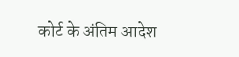कोर्ट के अंतिम आदेश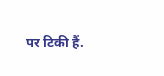पर टिकी हैं.